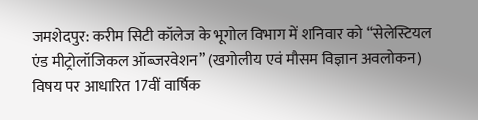जमशेदपुर: करीम सिटी कॉलेज के भूगोल विभाग में शनिवार को “सेलेस्टियल एंड मीट्रोलॉजिकल ऑब्जरवेशन” (खगोलीय एवं मौसम विज्ञान अवलोकन) विषय पर आधारित 17वीं वार्षिक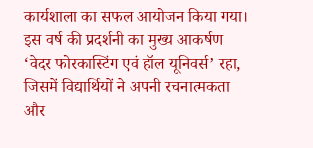कार्यशाला का सफल आयोजन किया गया। इस वर्ष की प्रदर्शनी का मुख्य आकर्षण ‘वेदर फोरकास्टिंग एवं हॉल यूनिवर्स’ रहा, जिसमें विद्यार्थियों ने अपनी रचनात्मकता और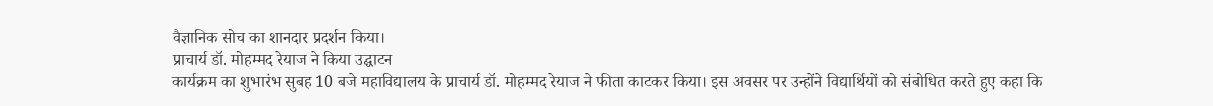वैज्ञानिक सोच का शानदार प्रदर्शन किया।
प्राचार्य डॉ. मोहम्मद रेयाज ने किया उद्घाटन
कार्यक्रम का शुभारंभ सुबह 10 बजे महाविद्यालय के प्राचार्य डॉ. मोहम्मद रेयाज ने फीता काटकर किया। इस अवसर पर उन्होंने विद्यार्थियों को संबोधित करते हुए कहा कि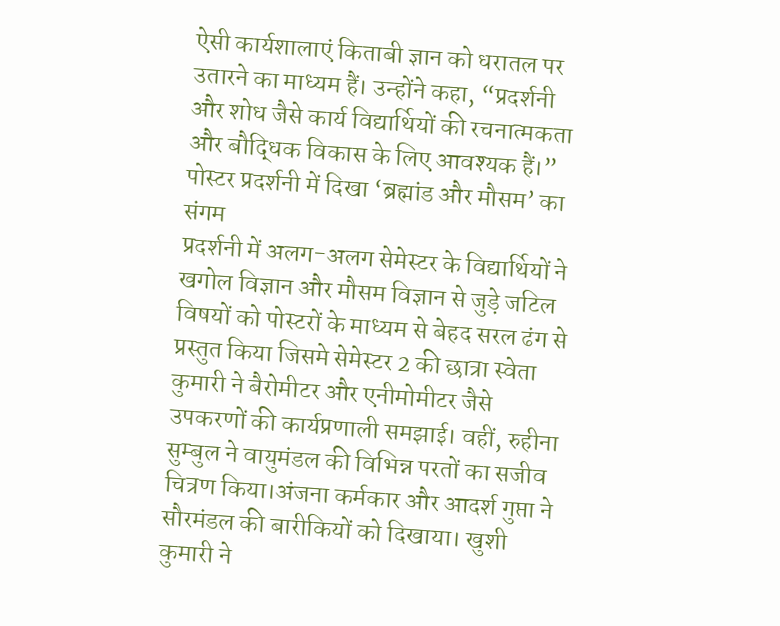ऐसी कार्यशालाएं किताबी ज्ञान को धरातल पर उतारने का माध्यम हैं। उन्होंने कहा, “प्रदर्शनी और शोध जैसे कार्य विद्यार्थियों की रचनात्मकता और बौद्धिक विकास के लिए आवश्यक हैं।”
पोस्टर प्रदर्शनी में दिखा ‘ब्रह्मांड और मौसम’ का संगम
प्रदर्शनी में अलग-अलग सेमेस्टर के विद्यार्थियों ने खगोल विज्ञान और मौसम विज्ञान से जुड़े जटिल विषयों को पोस्टरों के माध्यम से बेहद सरल ढंग से प्रस्तुत किया जिसमे सेमेस्टर 2 की छात्रा स्वेता कुमारी ने बैरोमीटर और एनीमोमीटर जैसे उपकरणों की कार्यप्रणाली समझाई। वहीं, रुहीना सुम्बुल ने वायुमंडल की विभिन्न परतों का सजीव चित्रण किया।अंजना कर्मकार और आदर्श गुप्ता ने सौरमंडल की बारीकियों को दिखाया। खुशी कुमारी ने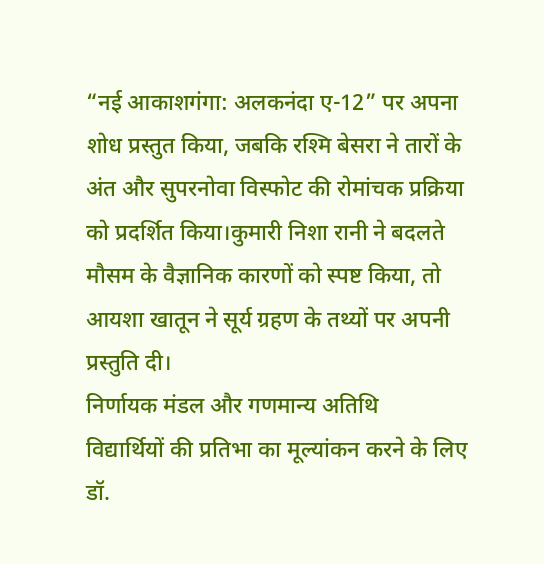“नई आकाशगंगा: अलकनंदा ए-12” पर अपना शोध प्रस्तुत किया, जबकि रश्मि बेसरा ने तारों के अंत और सुपरनोवा विस्फोट की रोमांचक प्रक्रिया को प्रदर्शित किया।कुमारी निशा रानी ने बदलते मौसम के वैज्ञानिक कारणों को स्पष्ट किया, तो आयशा खातून ने सूर्य ग्रहण के तथ्यों पर अपनी प्रस्तुति दी।
निर्णायक मंडल और गणमान्य अतिथि
विद्यार्थियों की प्रतिभा का मूल्यांकन करने के लिए डॉ.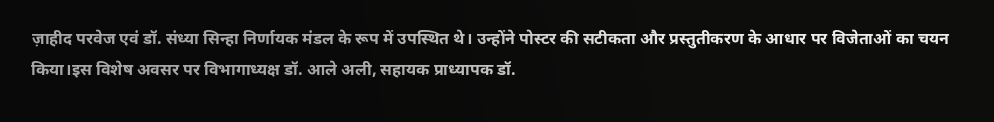ज़ाहीद परवेज एवं डॉ. संध्या सिन्हा निर्णायक मंडल के रूप में उपस्थित थे। उन्होंने पोस्टर की सटीकता और प्रस्तुतीकरण के आधार पर विजेताओं का चयन किया।इस विशेष अवसर पर विभागाध्यक्ष डॉ. आले अली, सहायक प्राध्यापक डॉ.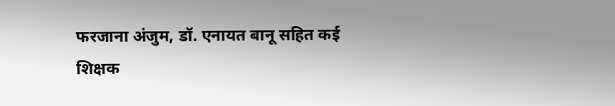फरजाना अंजुम, डॉ. एनायत बानू सहित कई शिक्षक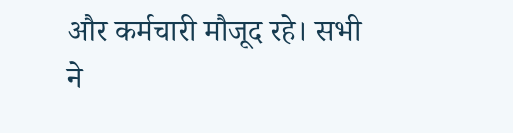और कर्मचारी मौजूद रहे। सभी ने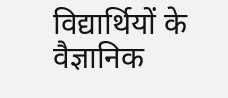विद्यार्थियों के वैज्ञानिक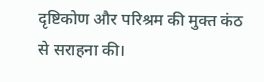दृष्टिकोण और परिश्रम की मुक्त कंठ से सराहना की।